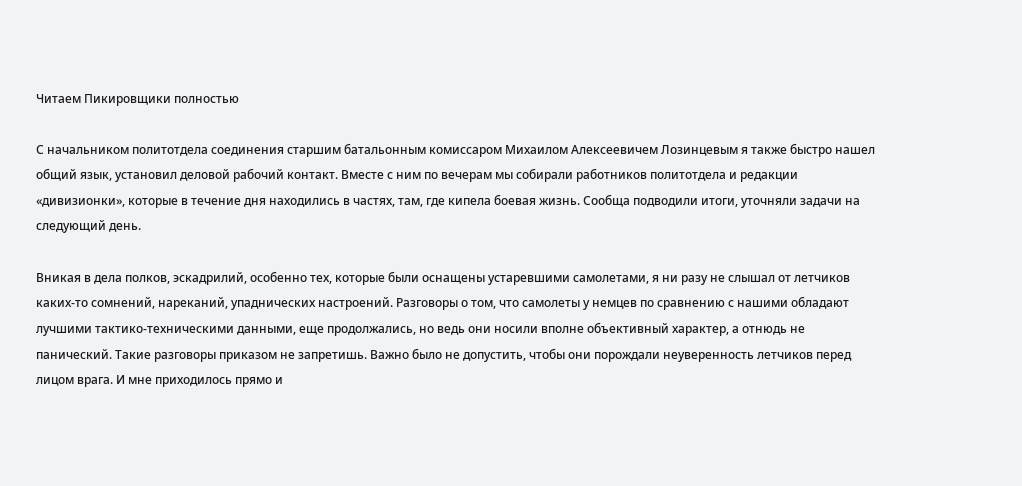Читаем Пикировщики полностью

С начальником политотдела соединения старшим батальонным комиссаром Михаилом Алексеевичем Лозинцевым я также быстро нашел общий язык, установил деловой рабочий контакт. Вместе с ним по вечерам мы собирали работников политотдела и редакции «дивизионки», которые в течение дня находились в частях, там, где кипела боевая жизнь. Сообща подводили итоги, уточняли задачи на следующий день.

Вникая в дела полков, эскадрилий, особенно тех, которые были оснащены устаревшими самолетами, я ни разу не слышал от летчиков каких-то сомнений, нареканий, упаднических настроений. Разговоры о том, что самолеты у немцев по сравнению с нашими обладают лучшими тактико-техническими данными, еще продолжались, но ведь они носили вполне объективный характер, а отнюдь не панический. Такие разговоры приказом не запретишь. Важно было не допустить, чтобы они порождали неуверенность летчиков перед лицом врага. И мне приходилось прямо и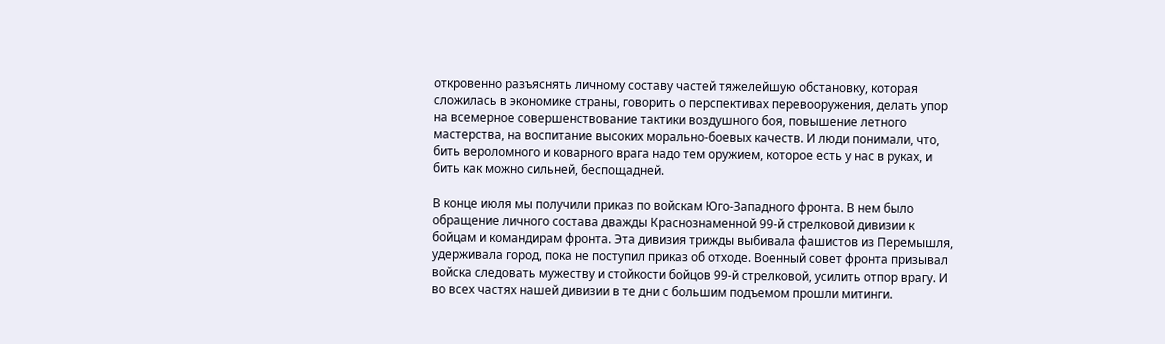откровенно разъяснять личному составу частей тяжелейшую обстановку, которая сложилась в экономике страны, говорить о перспективах перевооружения, делать упор на всемерное совершенствование тактики воздушного боя, повышение летного мастерства, на воспитание высоких морально-боевых качеств. И люди понимали, что, бить вероломного и коварного врага надо тем оружием, которое есть у нас в руках, и бить как можно сильней, беспощадней.

В конце июля мы получили приказ по войскам Юго-Западного фронта. В нем было обращение личного состава дважды Краснознаменной 99-й стрелковой дивизии к бойцам и командирам фронта. Эта дивизия трижды выбивала фашистов из Перемышля, удерживала город, пока не поступил приказ об отходе. Военный совет фронта призывал войска следовать мужеству и стойкости бойцов 99-й стрелковой, усилить отпор врагу. И во всех частях нашей дивизии в те дни с большим подъемом прошли митинги.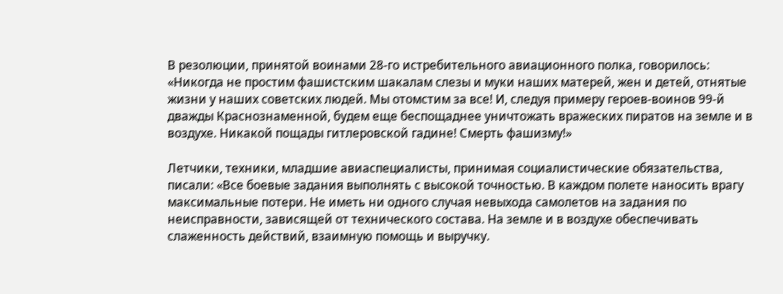В резолюции, принятой воинами 28-го истребительного авиационного полка, говорилось: «Никогда не простим фашистским шакалам слезы и муки наших матерей, жен и детей, отнятые жизни у наших советских людей. Мы отомстим за все! И, следуя примеру героев-воинов 99-й дважды Краснознаменной, будем еще беспощаднее уничтожать вражеских пиратов на земле и в воздухе. Никакой пощады гитлеровской гадине! Смерть фашизму!»

Летчики, техники, младшие авиаспециалисты, принимая социалистические обязательства, писали: «Все боевые задания выполнять с высокой точностью. В каждом полете наносить врагу максимальные потери. Не иметь ни одного случая невыхода самолетов на задания по неисправности, зависящей от технического состава. На земле и в воздухе обеспечивать слаженность действий, взаимную помощь и выручку.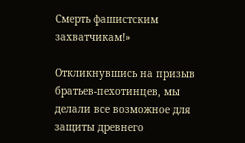Смерть фашистским захватчикам!»

Откликнувшись на призыв братьев-пехотинцев, мы делали все возможное для защиты древнего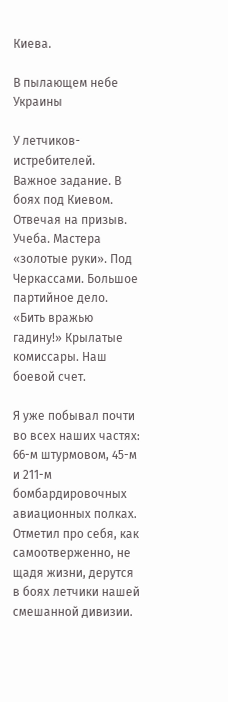Киева.

В пылающем небе Украины

У летчиков-истребителей. Важное задание. В боях под Киевом. Отвечая на призыв. Учеба. Мастера «золотые руки». Под Черкассами. Большое партийное дело. «Бить вражью гадину!» Крылатые комиссары. Наш боевой счет.

Я уже побывал почти во всех наших частях: 66-м штурмовом, 45-м и 211-м бомбардировочных авиационных полках. Отметил про себя, как самоотверженно, не щадя жизни, дерутся в боях летчики нашей смешанной дивизии.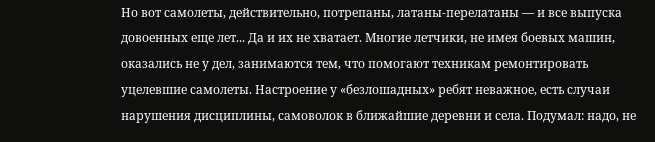Но вот самолеты, действительно, потрепаны, латаны-перелатаны — и все выпуска довоенных еще лет... Да и их не хватает. Многие летчики, не имея боевых машин, оказались не у дел, занимаются тем, что помогают техникам ремонтировать уцелевшие самолеты. Настроение у «безлошадных» ребят неважное, есть случаи нарушения дисциплины, самоволок в ближайшие деревни и села. Подумал: надо, не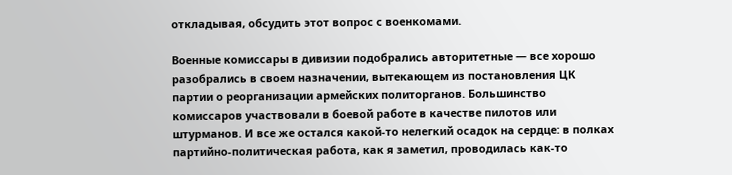откладывая, обсудить этот вопрос с военкомами.

Военные комиссары в дивизии подобрались авторитетные — все хорошо разобрались в своем назначении, вытекающем из постановления ЦК партии о реорганизации армейских политорганов. Большинство комиссаров участвовали в боевой работе в качестве пилотов или штурманов. И все же остался какой-то нелегкий осадок на сердце: в полках партийно-политическая работа, как я заметил, проводилась как-то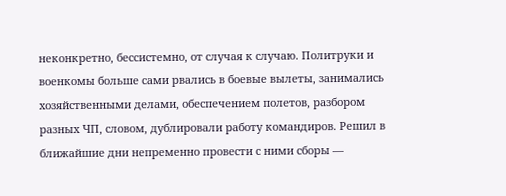неконкретно, бессистемно, от случая к случаю. Политруки и военкомы больше сами рвались в боевые вылеты, занимались хозяйственными делами, обеспечением полетов, разбором разных ЧП, словом, дублировали работу командиров. Решил в ближайшие дни непременно провести с ними сборы —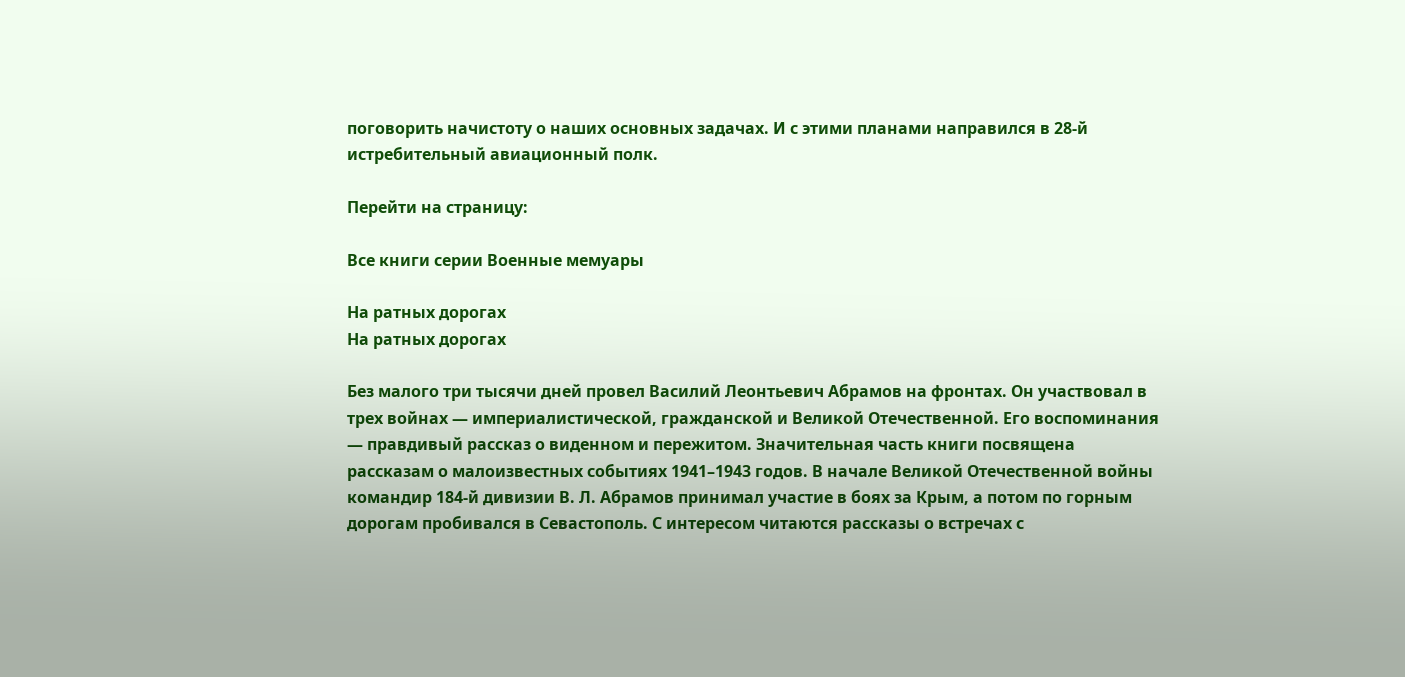поговорить начистоту о наших основных задачах. И с этими планами направился в 28-й истребительный авиационный полк.

Перейти на страницу:

Все книги серии Военные мемуары

На ратных дорогах
На ратных дорогах

Без малого три тысячи дней провел Василий Леонтьевич Абрамов на фронтах. Он участвовал в трех войнах — империалистической, гражданской и Великой Отечественной. Его воспоминания — правдивый рассказ о виденном и пережитом. Значительная часть книги посвящена рассказам о малоизвестных событиях 1941–1943 годов. В начале Великой Отечественной войны командир 184-й дивизии В. Л. Абрамов принимал участие в боях за Крым, а потом по горным дорогам пробивался в Севастополь. С интересом читаются рассказы о встречах с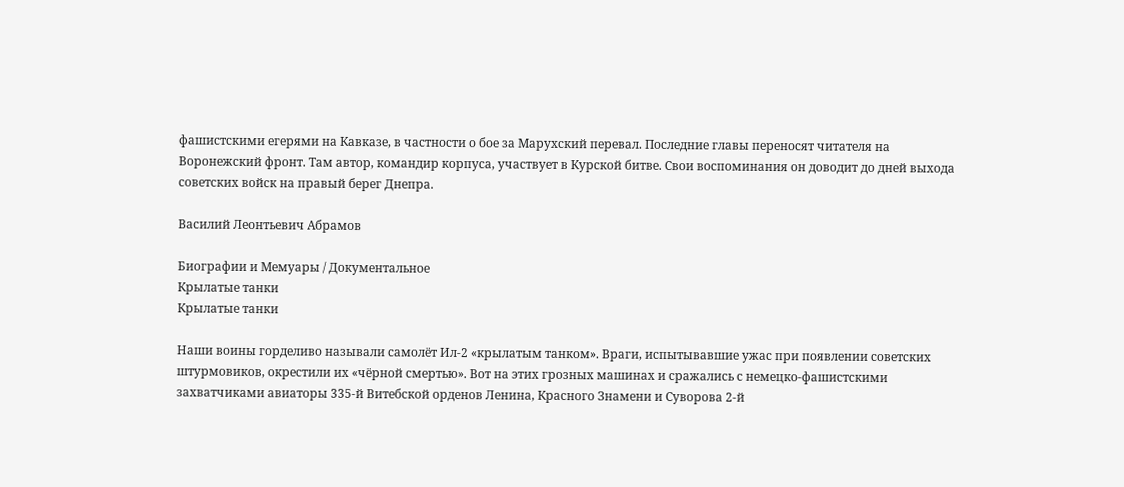фашистскими егерями на Кавказе, в частности о бое за Марухский перевал. Последние главы переносят читателя на Воронежский фронт. Там автор, командир корпуса, участвует в Курской битве. Свои воспоминания он доводит до дней выхода советских войск на правый берег Днепра.

Василий Леонтьевич Абрамов

Биографии и Мемуары / Документальное
Крылатые танки
Крылатые танки

Наши воины горделиво называли самолёт Ил-2 «крылатым танком». Враги, испытывавшие ужас при появлении советских штурмовиков, окрестили их «чёрной смертью». Вот на этих грозных машинах и сражались с немецко-фашистскими захватчиками авиаторы 335-й Витебской орденов Ленина, Красного Знамени и Суворова 2-й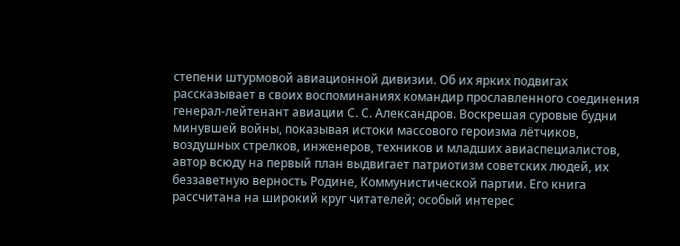степени штурмовой авиационной дивизии. Об их ярких подвигах рассказывает в своих воспоминаниях командир прославленного соединения генерал-лейтенант авиации С. С. Александров. Воскрешая суровые будни минувшей войны, показывая истоки массового героизма лётчиков, воздушных стрелков, инженеров, техников и младших авиаспециалистов, автор всюду на первый план выдвигает патриотизм советских людей, их беззаветную верность Родине, Коммунистической партии. Его книга рассчитана на широкий круг читателей; особый интерес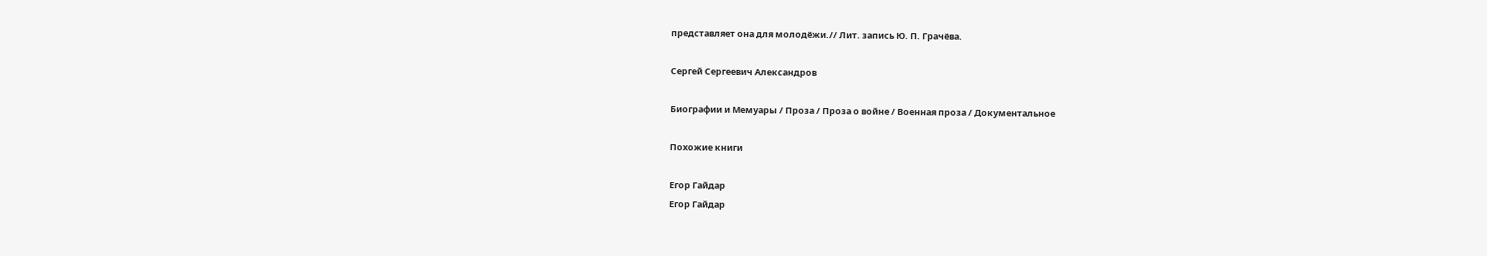представляет она для молодёжи.// Лит. запись Ю. П. Грачёва.

Сергей Сергеевич Александров

Биографии и Мемуары / Проза / Проза о войне / Военная проза / Документальное

Похожие книги

Егор Гайдар
Егор Гайдар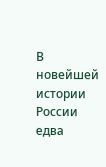В новейшей истории России едва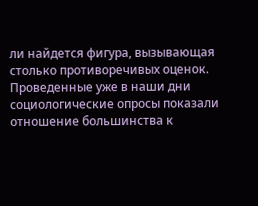ли найдется фигура, вызывающая столько противоречивых оценок. Проведенные уже в наши дни социологические опросы показали отношение большинства к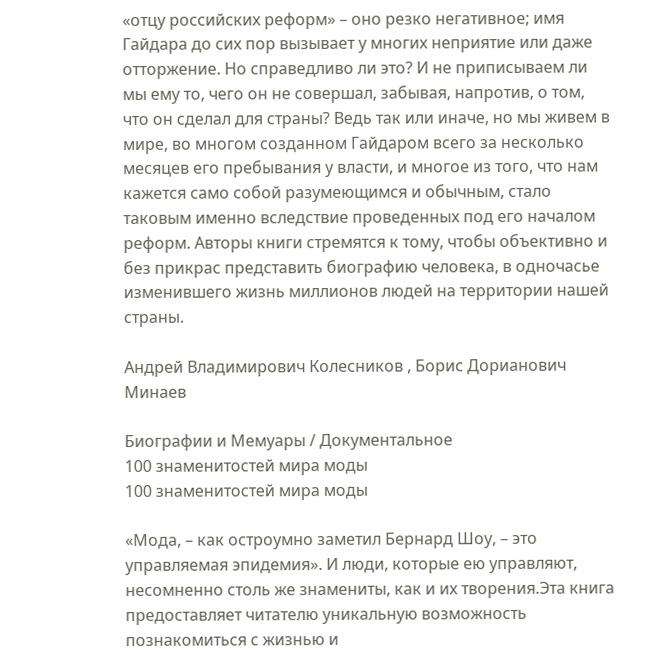«отцу российских реформ» – оно резко негативное; имя Гайдара до сих пор вызывает у многих неприятие или даже отторжение. Но справедливо ли это? И не приписываем ли мы ему то, чего он не совершал, забывая, напротив, о том, что он сделал для страны? Ведь так или иначе, но мы живем в мире, во многом созданном Гайдаром всего за несколько месяцев его пребывания у власти, и многое из того, что нам кажется само собой разумеющимся и обычным, стало таковым именно вследствие проведенных под его началом реформ. Авторы книги стремятся к тому, чтобы объективно и без прикрас представить биографию человека, в одночасье изменившего жизнь миллионов людей на территории нашей страны.

Андрей Владимирович Колесников , Борис Дорианович Минаев

Биографии и Мемуары / Документальное
100 знаменитостей мира моды
100 знаменитостей мира моды

«Мода, – как остроумно заметил Бернард Шоу, – это управляемая эпидемия». И люди, которые ею управляют, несомненно столь же знамениты, как и их творения.Эта книга предоставляет читателю уникальную возможность познакомиться с жизнью и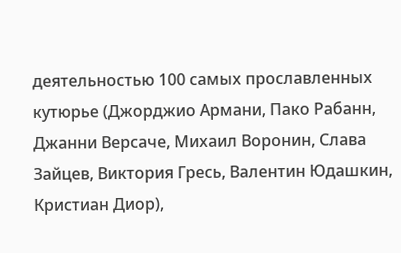деятельностью 100 самых прославленных кутюрье (Джорджио Армани, Пако Рабанн, Джанни Версаче, Михаил Воронин, Слава Зайцев, Виктория Гресь, Валентин Юдашкин, Кристиан Диор),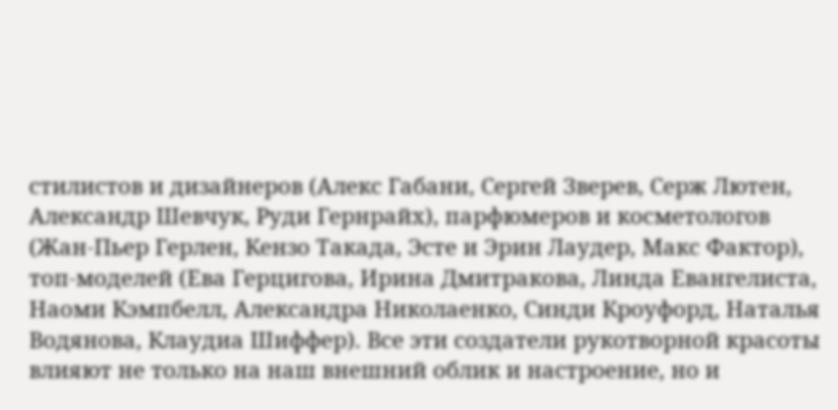стилистов и дизайнеров (Алекс Габани, Сергей Зверев, Серж Лютен, Александр Шевчук, Руди Гернрайх), парфюмеров и косметологов (Жан-Пьер Герлен, Кензо Такада, Эсте и Эрин Лаудер, Макс Фактор), топ-моделей (Ева Герцигова, Ирина Дмитракова, Линда Евангелиста, Наоми Кэмпбелл, Александра Николаенко, Синди Кроуфорд, Наталья Водянова, Клаудиа Шиффер). Все эти создатели рукотворной красоты влияют не только на наш внешний облик и настроение, но и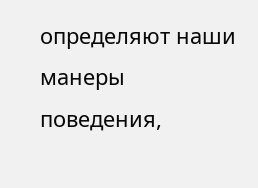определяют наши манеры поведения,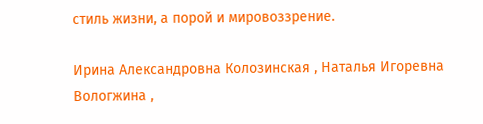стиль жизни, а порой и мировоззрение.

Ирина Александровна Колозинская , Наталья Игоревна Вологжина ,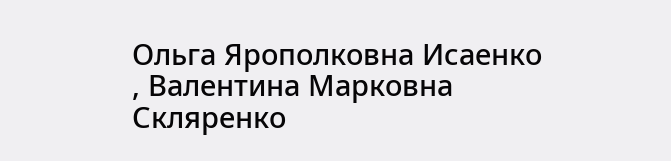Ольга Ярополковна Исаенко , Валентина Марковна Скляренко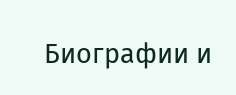Биографии и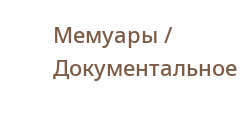Мемуары / Документальное